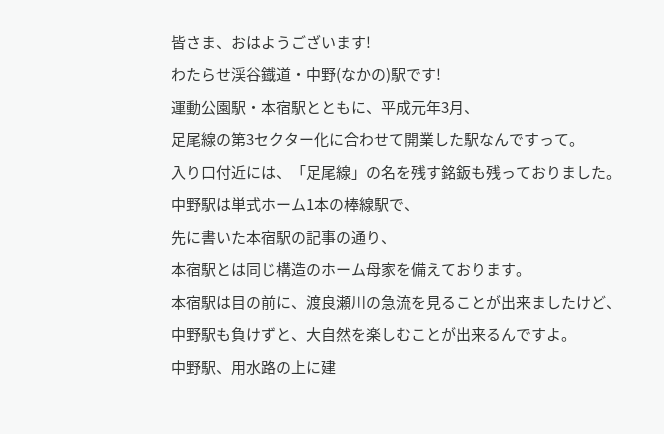皆さま、おはようございます!
わたらせ渓谷鐡道・中野(なかの)駅です!
運動公園駅・本宿駅とともに、平成元年3月、
足尾線の第3セクター化に合わせて開業した駅なんですって。
入り口付近には、「足尾線」の名を残す銘鈑も残っておりました。
中野駅は単式ホーム1本の棒線駅で、
先に書いた本宿駅の記事の通り、
本宿駅とは同じ構造のホーム母家を備えております。
本宿駅は目の前に、渡良瀬川の急流を見ることが出来ましたけど、
中野駅も負けずと、大自然を楽しむことが出来るんですよ。
中野駅、用水路の上に建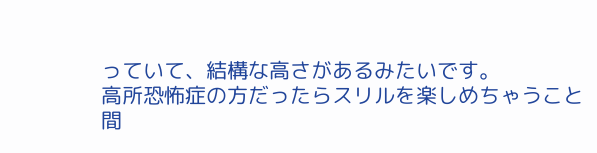っていて、結構な高さがあるみたいです。
高所恐怖症の方だったらスリルを楽しめちゃうこと間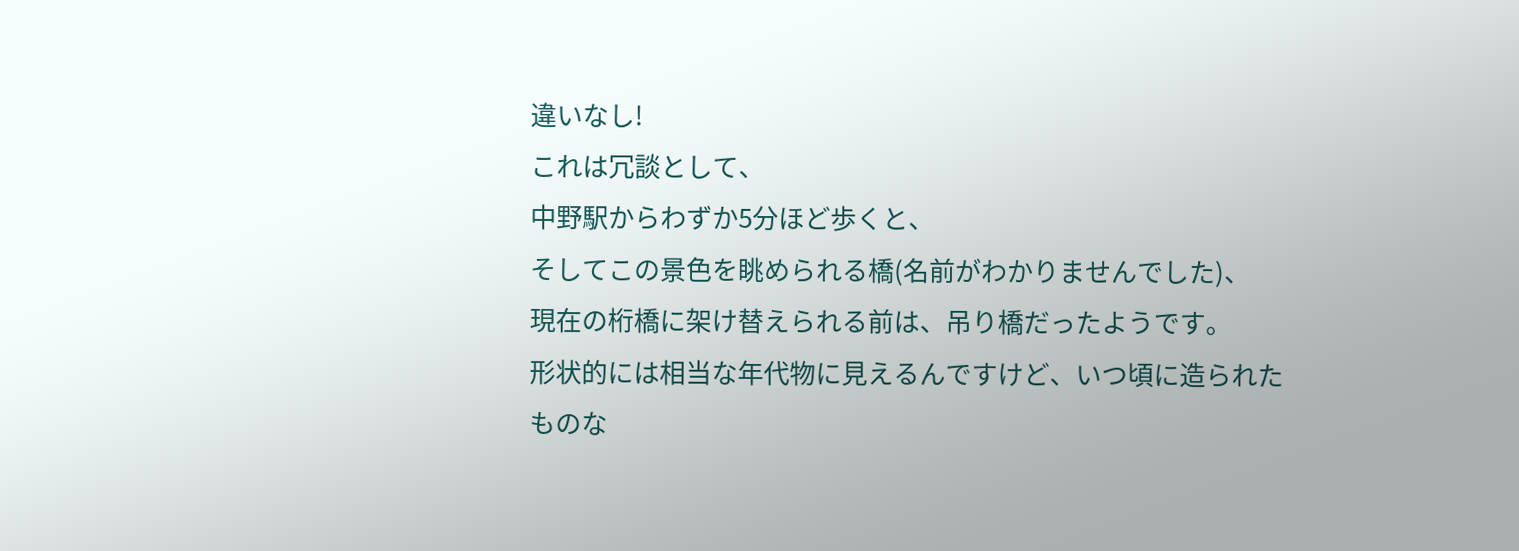違いなし!
これは冗談として、
中野駅からわずか5分ほど歩くと、
そしてこの景色を眺められる橋(名前がわかりませんでした)、
現在の桁橋に架け替えられる前は、吊り橋だったようです。
形状的には相当な年代物に見えるんですけど、いつ頃に造られたものな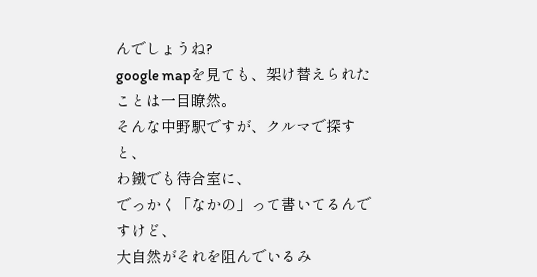んでしょうね?
google mapを見ても、架け替えられたことは一目瞭然。
そんな中野駅ですが、クルマで探すと、
わ鐡でも待合室に、
でっかく「なかの」って書いてるんですけど、
大自然がそれを阻んでいるみ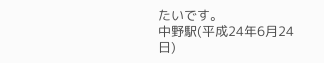たいです。
中野駅(平成24年6月24日)